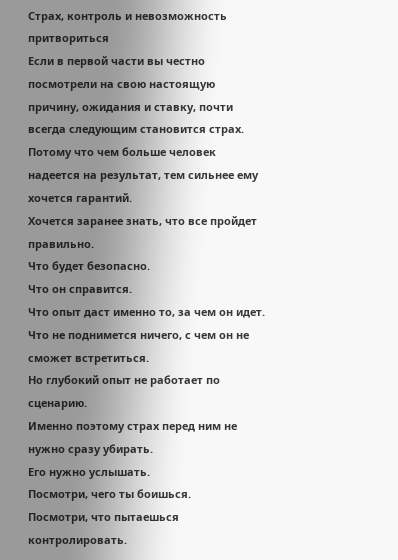Страх, контроль и невозможность притвориться
Если в первой части вы честно посмотрели на свою настоящую причину, ожидания и ставку, почти всегда следующим становится страх.
Потому что чем больше человек надеется на результат, тем сильнее ему хочется гарантий.
Хочется заранее знать, что все пройдет правильно.
Что будет безопасно.
Что он справится.
Что опыт даст именно то, за чем он идет.
Что не поднимется ничего, с чем он не сможет встретиться.
Но глубокий опыт не работает по сценарию.
Именно поэтому страх перед ним не нужно сразу убирать.
Его нужно услышать.
Посмотри, чего ты боишься.
Посмотри, что пытаешься контролировать.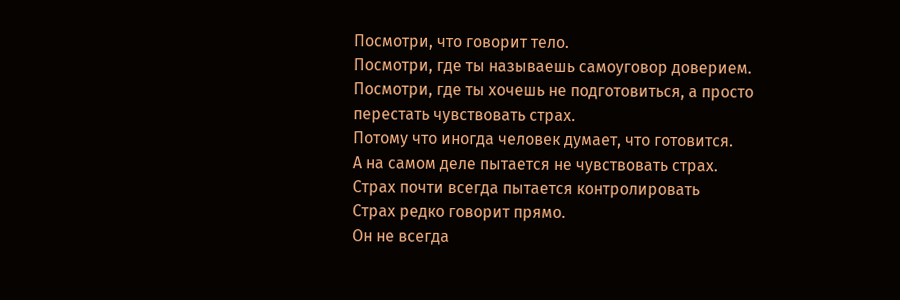Посмотри, что говорит тело.
Посмотри, где ты называешь самоуговор доверием.
Посмотри, где ты хочешь не подготовиться, а просто перестать чувствовать страх.
Потому что иногда человек думает, что готовится.
А на самом деле пытается не чувствовать страх.
Страх почти всегда пытается контролировать
Страх редко говорит прямо.
Он не всегда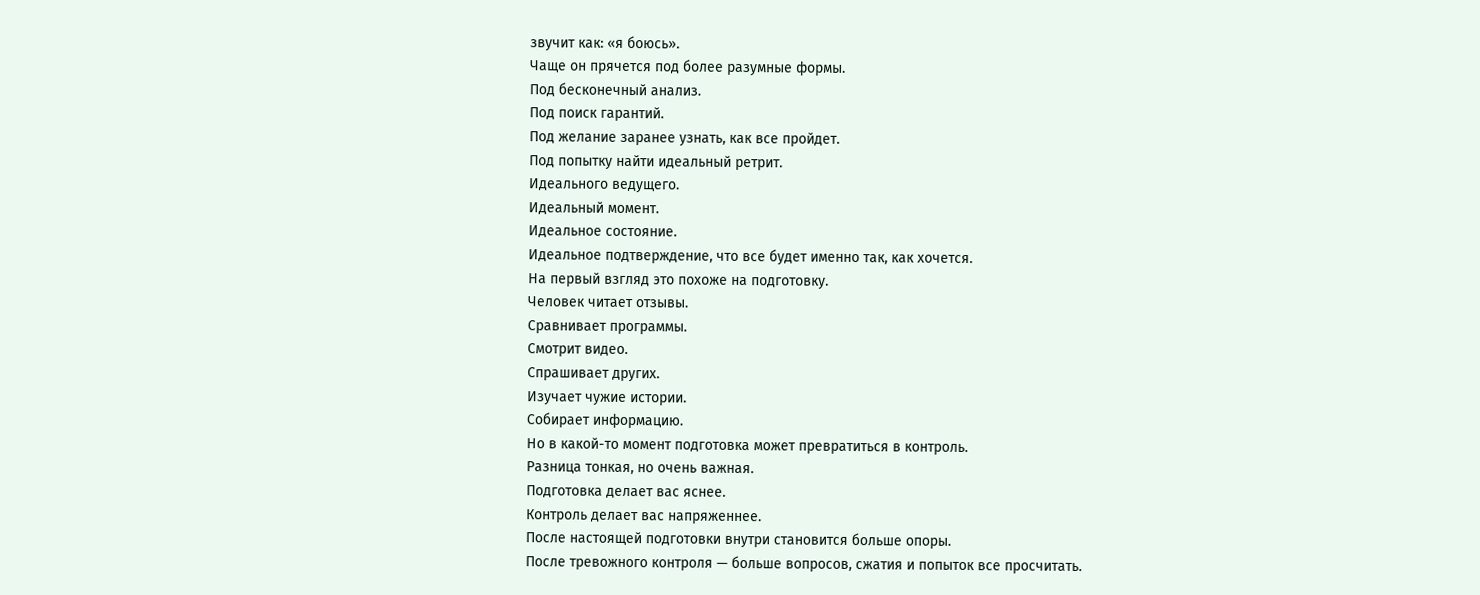звучит как: «я боюсь».
Чаще он прячется под более разумные формы.
Под бесконечный анализ.
Под поиск гарантий.
Под желание заранее узнать, как все пройдет.
Под попытку найти идеальный ретрит.
Идеального ведущего.
Идеальный момент.
Идеальное состояние.
Идеальное подтверждение, что все будет именно так, как хочется.
На первый взгляд это похоже на подготовку.
Человек читает отзывы.
Сравнивает программы.
Смотрит видео.
Спрашивает других.
Изучает чужие истории.
Собирает информацию.
Но в какой-то момент подготовка может превратиться в контроль.
Разница тонкая, но очень важная.
Подготовка делает вас яснее.
Контроль делает вас напряженнее.
После настоящей подготовки внутри становится больше опоры.
После тревожного контроля — больше вопросов, сжатия и попыток все просчитать.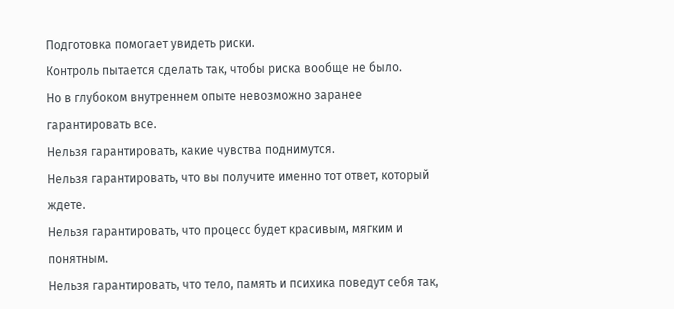Подготовка помогает увидеть риски.
Контроль пытается сделать так, чтобы риска вообще не было.
Но в глубоком внутреннем опыте невозможно заранее гарантировать все.
Нельзя гарантировать, какие чувства поднимутся.
Нельзя гарантировать, что вы получите именно тот ответ, который ждете.
Нельзя гарантировать, что процесс будет красивым, мягким и понятным.
Нельзя гарантировать, что тело, память и психика поведут себя так,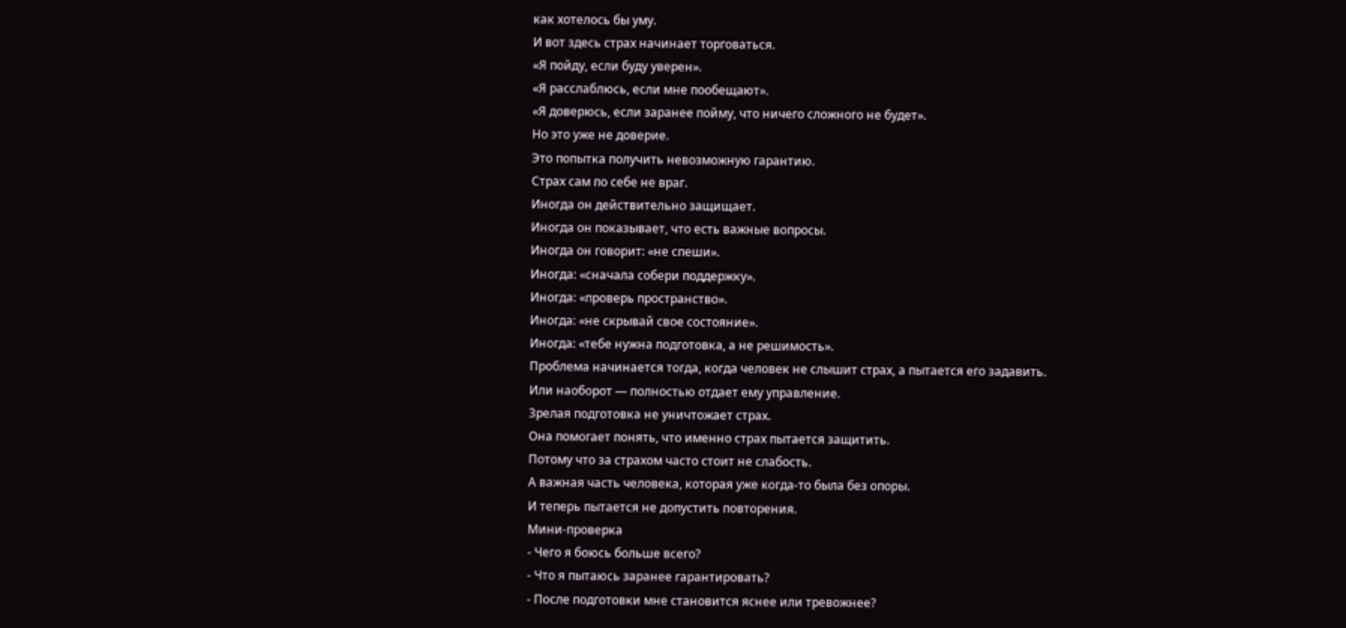как хотелось бы уму.
И вот здесь страх начинает торговаться.
«Я пойду, если буду уверен».
«Я расслаблюсь, если мне пообещают».
«Я доверюсь, если заранее пойму, что ничего сложного не будет».
Но это уже не доверие.
Это попытка получить невозможную гарантию.
Страх сам по себе не враг.
Иногда он действительно защищает.
Иногда он показывает, что есть важные вопросы.
Иногда он говорит: «не спеши».
Иногда: «сначала собери поддержку».
Иногда: «проверь пространство».
Иногда: «не скрывай свое состояние».
Иногда: «тебе нужна подготовка, а не решимость».
Проблема начинается тогда, когда человек не слышит страх, а пытается его задавить.
Или наоборот — полностью отдает ему управление.
Зрелая подготовка не уничтожает страх.
Она помогает понять, что именно страх пытается защитить.
Потому что за страхом часто стоит не слабость.
А важная часть человека, которая уже когда-то была без опоры.
И теперь пытается не допустить повторения.
Мини-проверка
- Чего я боюсь больше всего?
- Что я пытаюсь заранее гарантировать?
- После подготовки мне становится яснее или тревожнее?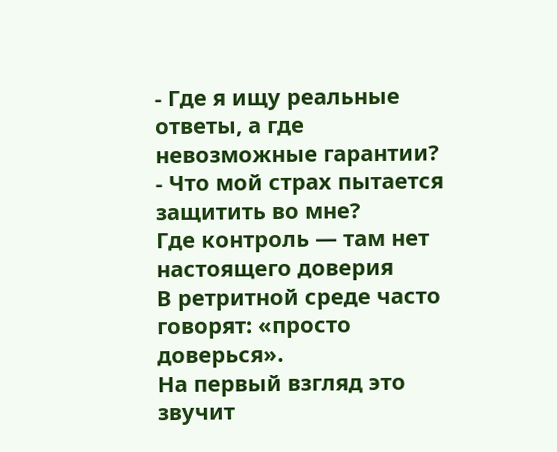- Где я ищу реальные ответы, а где невозможные гарантии?
- Что мой страх пытается защитить во мне?
Где контроль — там нет настоящего доверия
В ретритной среде часто говорят: «просто доверься».
На первый взгляд это звучит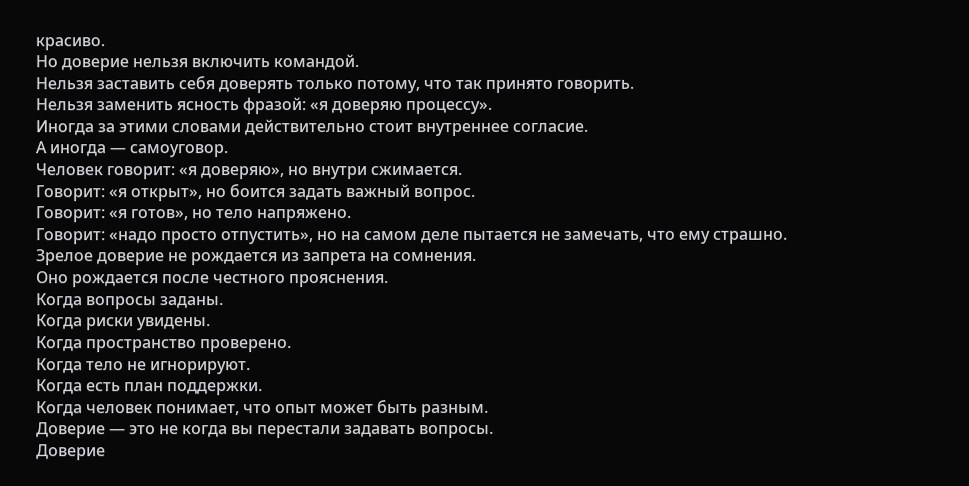красиво.
Но доверие нельзя включить командой.
Нельзя заставить себя доверять только потому, что так принято говорить.
Нельзя заменить ясность фразой: «я доверяю процессу».
Иногда за этими словами действительно стоит внутреннее согласие.
А иногда — самоуговор.
Человек говорит: «я доверяю», но внутри сжимается.
Говорит: «я открыт», но боится задать важный вопрос.
Говорит: «я готов», но тело напряжено.
Говорит: «надо просто отпустить», но на самом деле пытается не замечать, что ему страшно.
Зрелое доверие не рождается из запрета на сомнения.
Оно рождается после честного прояснения.
Когда вопросы заданы.
Когда риски увидены.
Когда пространство проверено.
Когда тело не игнорируют.
Когда есть план поддержки.
Когда человек понимает, что опыт может быть разным.
Доверие — это не когда вы перестали задавать вопросы.
Доверие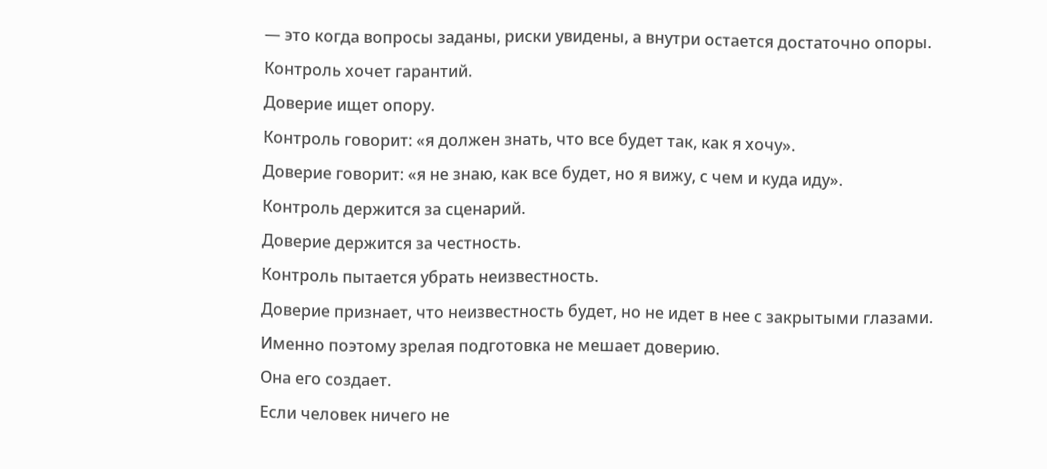— это когда вопросы заданы, риски увидены, а внутри остается достаточно опоры.
Контроль хочет гарантий.
Доверие ищет опору.
Контроль говорит: «я должен знать, что все будет так, как я хочу».
Доверие говорит: «я не знаю, как все будет, но я вижу, с чем и куда иду».
Контроль держится за сценарий.
Доверие держится за честность.
Контроль пытается убрать неизвестность.
Доверие признает, что неизвестность будет, но не идет в нее с закрытыми глазами.
Именно поэтому зрелая подготовка не мешает доверию.
Она его создает.
Если человек ничего не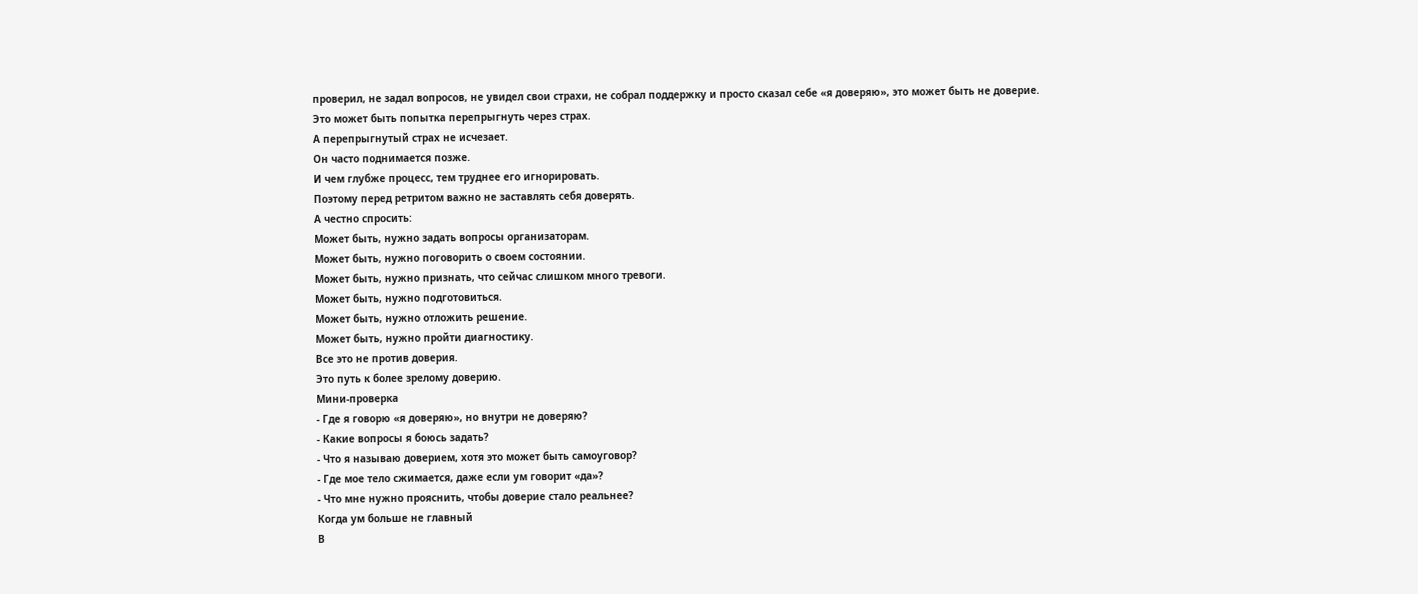проверил, не задал вопросов, не увидел свои страхи, не собрал поддержку и просто сказал себе «я доверяю», это может быть не доверие.
Это может быть попытка перепрыгнуть через страх.
А перепрыгнутый страх не исчезает.
Он часто поднимается позже.
И чем глубже процесс, тем труднее его игнорировать.
Поэтому перед ретритом важно не заставлять себя доверять.
А честно спросить:
Может быть, нужно задать вопросы организаторам.
Может быть, нужно поговорить о своем состоянии.
Может быть, нужно признать, что сейчас слишком много тревоги.
Может быть, нужно подготовиться.
Может быть, нужно отложить решение.
Может быть, нужно пройти диагностику.
Все это не против доверия.
Это путь к более зрелому доверию.
Мини-проверка
- Где я говорю «я доверяю», но внутри не доверяю?
- Какие вопросы я боюсь задать?
- Что я называю доверием, хотя это может быть самоуговор?
- Где мое тело сжимается, даже если ум говорит «да»?
- Что мне нужно прояснить, чтобы доверие стало реальнее?
Когда ум больше не главный
В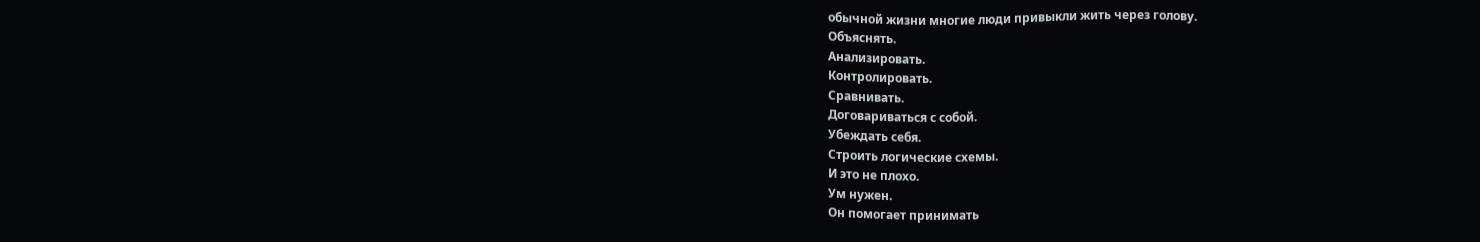обычной жизни многие люди привыкли жить через голову.
Объяснять.
Анализировать.
Контролировать.
Сравнивать.
Договариваться с собой.
Убеждать себя.
Строить логические схемы.
И это не плохо.
Ум нужен.
Он помогает принимать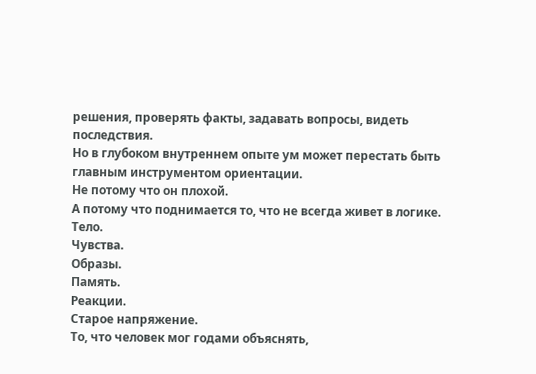решения, проверять факты, задавать вопросы, видеть последствия.
Но в глубоком внутреннем опыте ум может перестать быть главным инструментом ориентации.
Не потому что он плохой.
А потому что поднимается то, что не всегда живет в логике.
Тело.
Чувства.
Образы.
Память.
Реакции.
Старое напряжение.
То, что человек мог годами объяснять,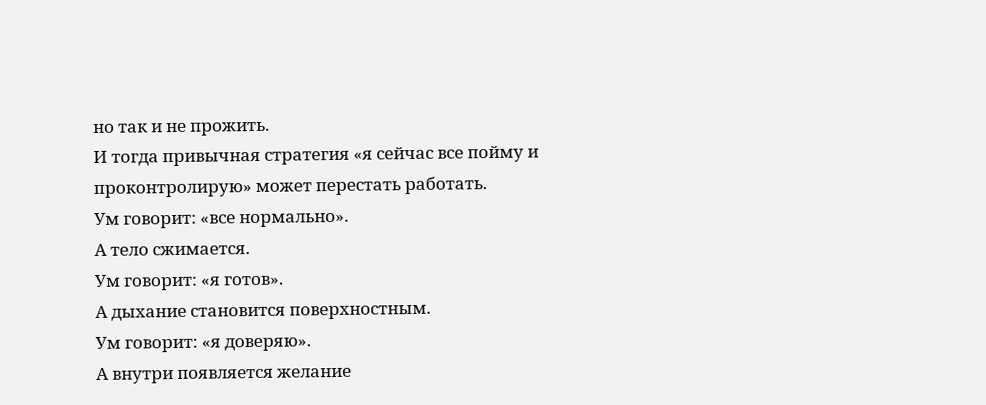но так и не прожить.
И тогда привычная стратегия «я сейчас все пойму и проконтролирую» может перестать работать.
Ум говорит: «все нормально».
А тело сжимается.
Ум говорит: «я готов».
А дыхание становится поверхностным.
Ум говорит: «я доверяю».
А внутри появляется желание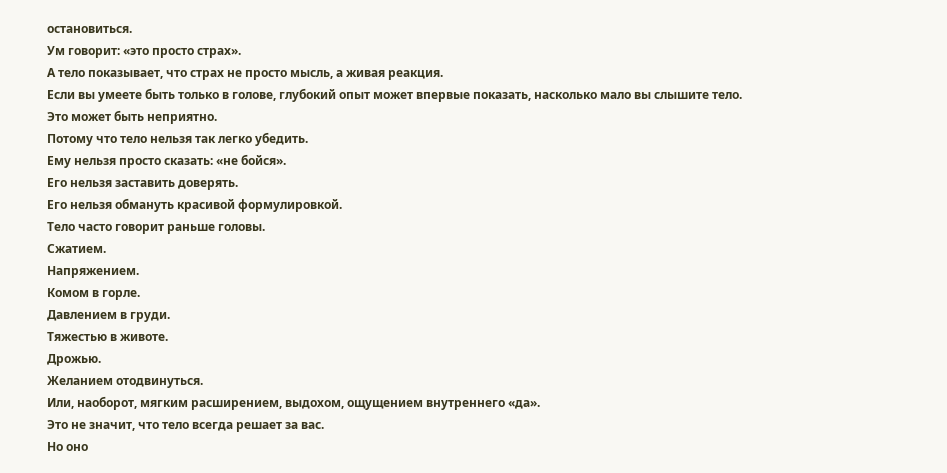остановиться.
Ум говорит: «это просто страх».
А тело показывает, что страх не просто мысль, а живая реакция.
Если вы умеете быть только в голове, глубокий опыт может впервые показать, насколько мало вы слышите тело.
Это может быть неприятно.
Потому что тело нельзя так легко убедить.
Ему нельзя просто сказать: «не бойся».
Его нельзя заставить доверять.
Его нельзя обмануть красивой формулировкой.
Тело часто говорит раньше головы.
Сжатием.
Напряжением.
Комом в горле.
Давлением в груди.
Тяжестью в животе.
Дрожью.
Желанием отодвинуться.
Или, наоборот, мягким расширением, выдохом, ощущением внутреннего «да».
Это не значит, что тело всегда решает за вас.
Но оно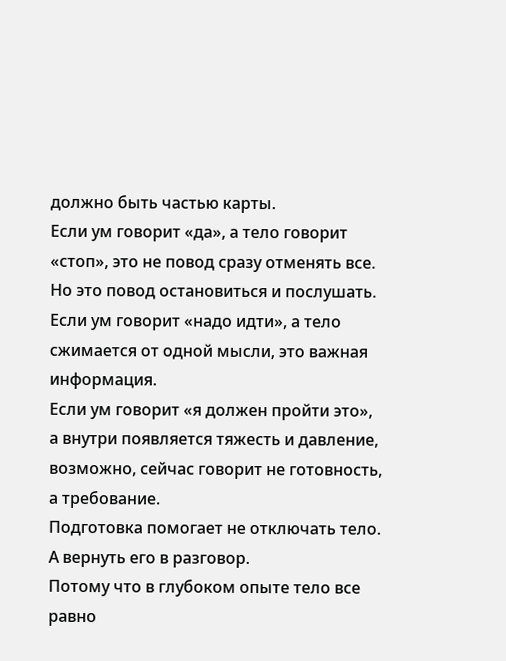должно быть частью карты.
Если ум говорит «да», а тело говорит «стоп», это не повод сразу отменять все.
Но это повод остановиться и послушать.
Если ум говорит «надо идти», а тело сжимается от одной мысли, это важная информация.
Если ум говорит «я должен пройти это», а внутри появляется тяжесть и давление, возможно, сейчас говорит не готовность, а требование.
Подготовка помогает не отключать тело.
А вернуть его в разговор.
Потому что в глубоком опыте тело все равно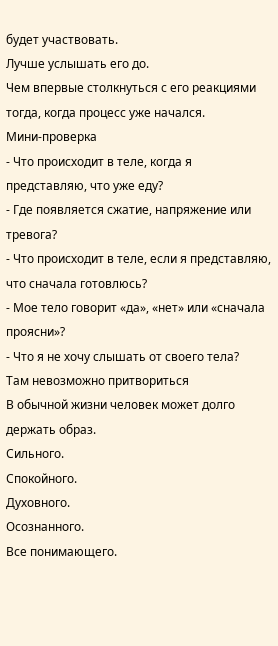будет участвовать.
Лучше услышать его до.
Чем впервые столкнуться с его реакциями тогда, когда процесс уже начался.
Мини-проверка
- Что происходит в теле, когда я представляю, что уже еду?
- Где появляется сжатие, напряжение или тревога?
- Что происходит в теле, если я представляю, что сначала готовлюсь?
- Мое тело говорит «да», «нет» или «сначала проясни»?
- Что я не хочу слышать от своего тела?
Там невозможно притвориться
В обычной жизни человек может долго держать образ.
Сильного.
Спокойного.
Духовного.
Осознанного.
Все понимающего.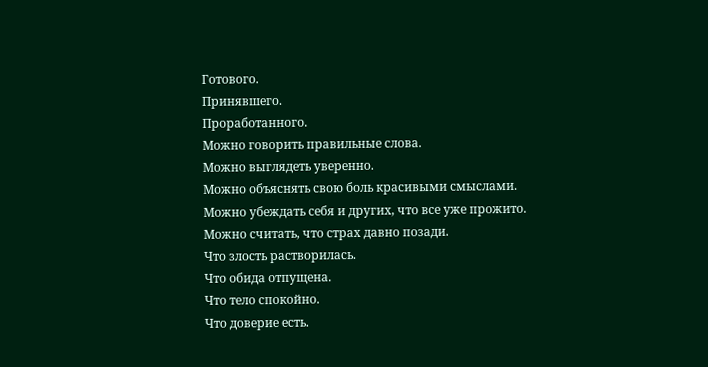Готового.
Принявшего.
Проработанного.
Можно говорить правильные слова.
Можно выглядеть уверенно.
Можно объяснять свою боль красивыми смыслами.
Можно убеждать себя и других, что все уже прожито.
Можно считать, что страх давно позади.
Что злость растворилась.
Что обида отпущена.
Что тело спокойно.
Что доверие есть.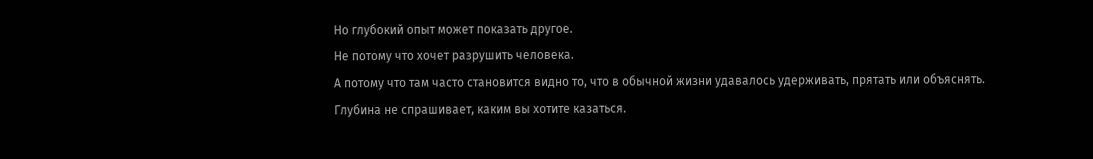Но глубокий опыт может показать другое.
Не потому что хочет разрушить человека.
А потому что там часто становится видно то, что в обычной жизни удавалось удерживать, прятать или объяснять.
Глубина не спрашивает, каким вы хотите казаться.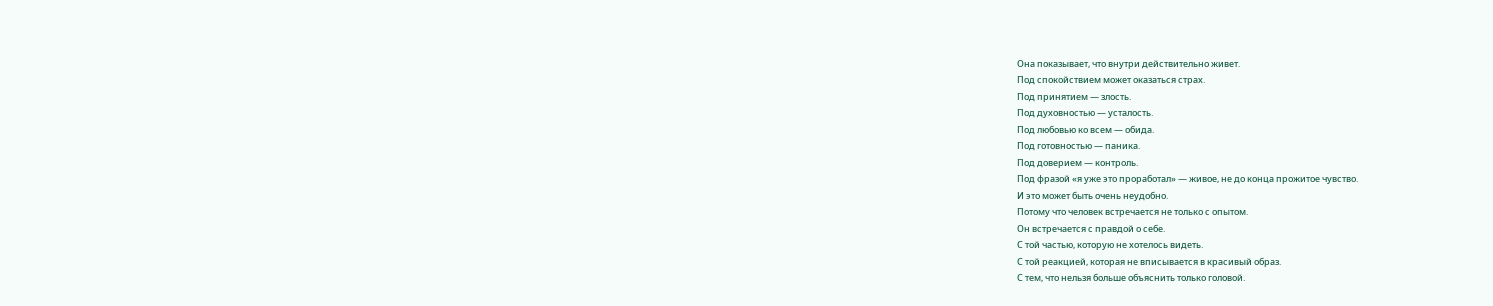Она показывает, что внутри действительно живет.
Под спокойствием может оказаться страх.
Под принятием — злость.
Под духовностью — усталость.
Под любовью ко всем — обида.
Под готовностью — паника.
Под доверием — контроль.
Под фразой «я уже это проработал» — живое, не до конца прожитое чувство.
И это может быть очень неудобно.
Потому что человек встречается не только с опытом.
Он встречается с правдой о себе.
С той частью, которую не хотелось видеть.
С той реакцией, которая не вписывается в красивый образ.
С тем, что нельзя больше объяснить только головой.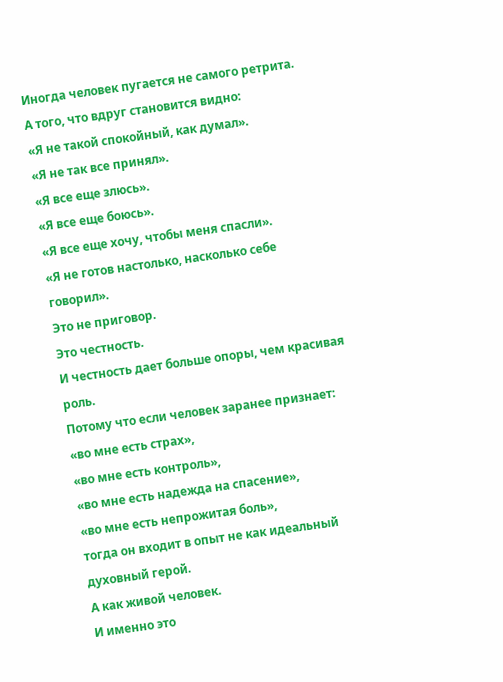Иногда человек пугается не самого ретрита.
А того, что вдруг становится видно:
«Я не такой спокойный, как думал».
«Я не так все принял».
«Я все еще злюсь».
«Я все еще боюсь».
«Я все еще хочу, чтобы меня спасли».
«Я не готов настолько, насколько себе говорил».
Это не приговор.
Это честность.
И честность дает больше опоры, чем красивая роль.
Потому что если человек заранее признает:
«во мне есть страх»,
«во мне есть контроль»,
«во мне есть надежда на спасение»,
«во мне есть непрожитая боль»,
тогда он входит в опыт не как идеальный духовный герой.
А как живой человек.
И именно это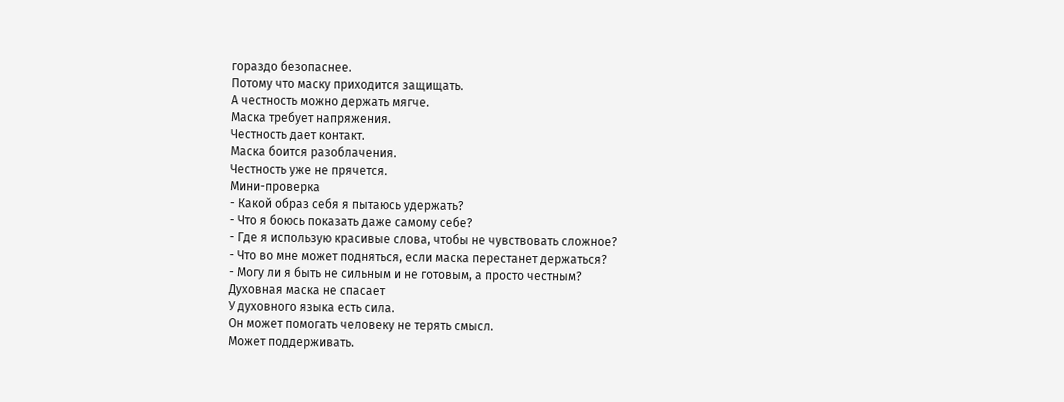гораздо безопаснее.
Потому что маску приходится защищать.
А честность можно держать мягче.
Маска требует напряжения.
Честность дает контакт.
Маска боится разоблачения.
Честность уже не прячется.
Мини-проверка
- Какой образ себя я пытаюсь удержать?
- Что я боюсь показать даже самому себе?
- Где я использую красивые слова, чтобы не чувствовать сложное?
- Что во мне может подняться, если маска перестанет держаться?
- Могу ли я быть не сильным и не готовым, а просто честным?
Духовная маска не спасает
У духовного языка есть сила.
Он может помогать человеку не терять смысл.
Может поддерживать.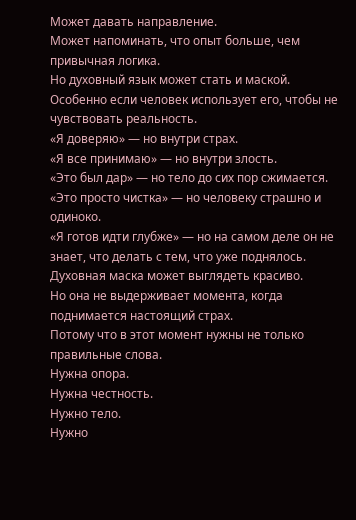Может давать направление.
Может напоминать, что опыт больше, чем привычная логика.
Но духовный язык может стать и маской.
Особенно если человек использует его, чтобы не чувствовать реальность.
«Я доверяю» — но внутри страх.
«Я все принимаю» — но внутри злость.
«Это был дар» — но тело до сих пор сжимается.
«Это просто чистка» — но человеку страшно и одиноко.
«Я готов идти глубже» — но на самом деле он не знает, что делать с тем, что уже поднялось.
Духовная маска может выглядеть красиво.
Но она не выдерживает момента, когда поднимается настоящий страх.
Потому что в этот момент нужны не только правильные слова.
Нужна опора.
Нужна честность.
Нужно тело.
Нужно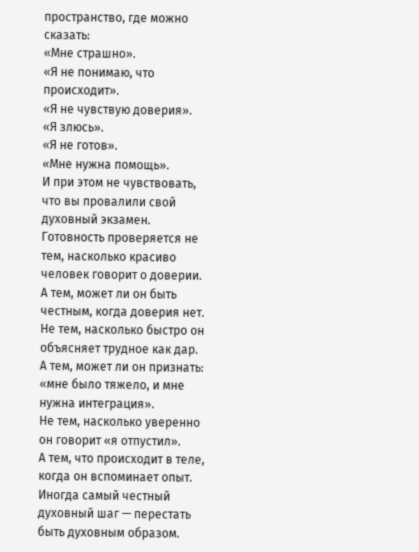пространство, где можно сказать:
«Мне страшно».
«Я не понимаю, что происходит».
«Я не чувствую доверия».
«Я злюсь».
«Я не готов».
«Мне нужна помощь».
И при этом не чувствовать, что вы провалили свой духовный экзамен.
Готовность проверяется не тем, насколько красиво человек говорит о доверии.
А тем, может ли он быть честным, когда доверия нет.
Не тем, насколько быстро он объясняет трудное как дар.
А тем, может ли он признать: «мне было тяжело, и мне нужна интеграция».
Не тем, насколько уверенно он говорит «я отпустил».
А тем, что происходит в теле, когда он вспоминает опыт.
Иногда самый честный духовный шаг — перестать быть духовным образом.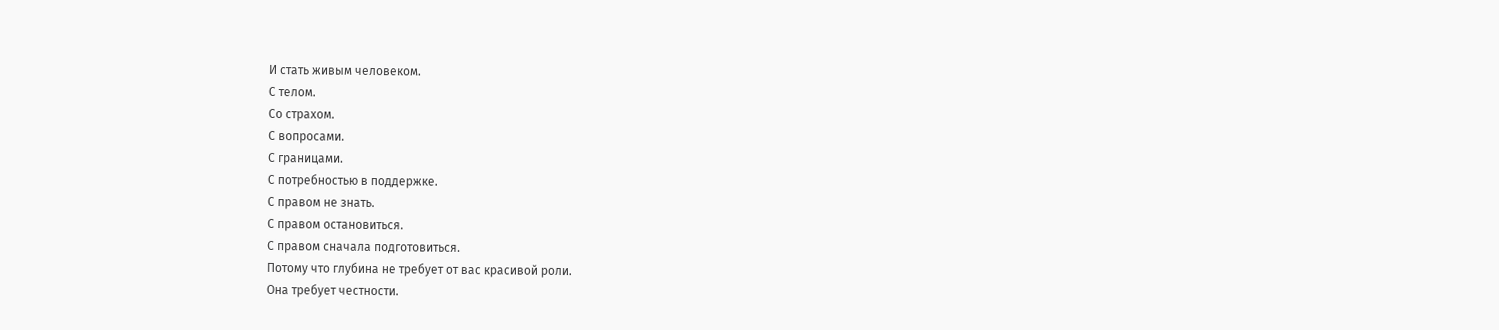И стать живым человеком.
С телом.
Со страхом.
С вопросами.
С границами.
С потребностью в поддержке.
С правом не знать.
С правом остановиться.
С правом сначала подготовиться.
Потому что глубина не требует от вас красивой роли.
Она требует честности.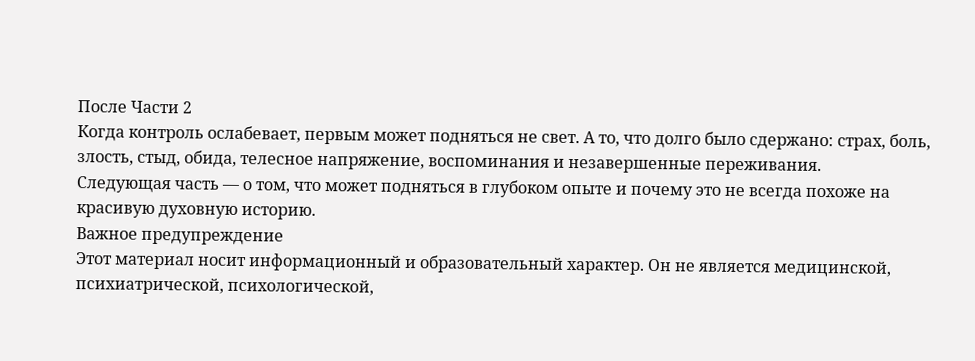После Части 2
Когда контроль ослабевает, первым может подняться не свет. А то, что долго было сдержано: страх, боль, злость, стыд, обида, телесное напряжение, воспоминания и незавершенные переживания.
Следующая часть — о том, что может подняться в глубоком опыте и почему это не всегда похоже на красивую духовную историю.
Важное предупреждение
Этот материал носит информационный и образовательный характер. Он не является медицинской, психиатрической, психологической,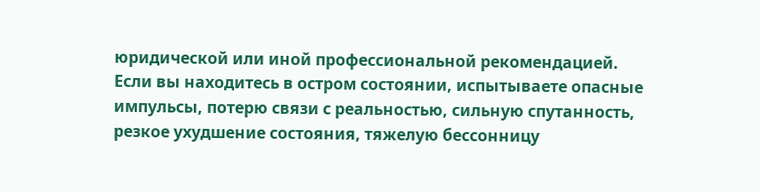юридической или иной профессиональной рекомендацией.
Если вы находитесь в остром состоянии, испытываете опасные импульсы, потерю связи с реальностью, сильную спутанность, резкое ухудшение состояния, тяжелую бессонницу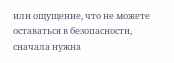или ощущение, что не можете оставаться в безопасности, сначала нужна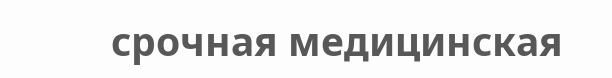срочная медицинская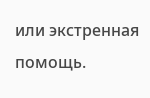или экстренная помощь.